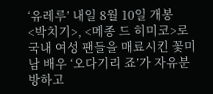‘유레루’ 내일 8월 10일 개봉
<박치기>, <메종 드 히미코>로 국내 여성 팬들을 매료시킨 꽃미남 배우 ‘오다기리 죠’가 자유분방하고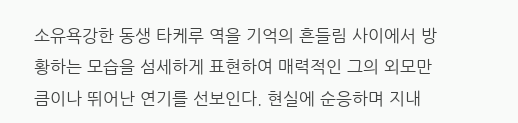소유욕강한 동생 타케루 역을 기억의 흔들림 사이에서 방황하는 모습을 섬세하게 표현하여 매력적인 그의 외모만큼이나 뛰어난 연기를 선보인다. 현실에 순응하며 지내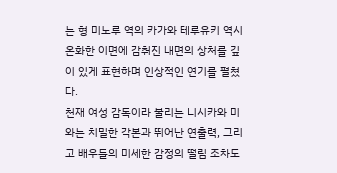는 형 미노루 역의 카가와 테루유키 역시 온화한 이면에 감춰진 내면의 상처를 깊이 있게 표현하며 인상적인 연기를 펼쳤다.
천재 여성 감독이라 불리는 니시카와 미와는 치밀한 각본과 뛰어난 연출력, 그리고 배우들의 미세한 감정의 떨림 조차도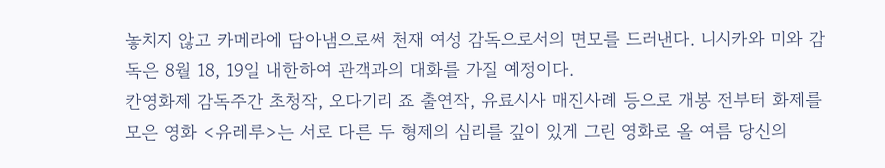놓치지 않고 카메라에 담아냄으로써 천재 여성 감독으로서의 면모를 드러낸다. 니시카와 미와 감독은 8월 18, 19일 내한하여 관객과의 대화를 가질 예정이다.
칸영화제 감독주간 초청작, 오다기리 죠 출연작, 유료시사 매진사례 등으로 개봉 전부터 화제를 모은 영화 <유레루>는 서로 다른 두 형제의 심리를 깊이 있게 그린 영화로 올 여름 당신의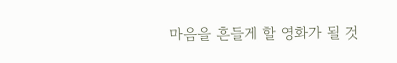마음을 흔들게 할 영화가 될 것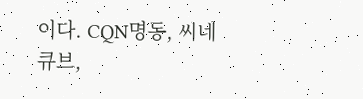이다. CQN명동, 씨네큐브,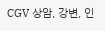CGV 상암, 강변, 인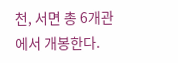천, 서면 총 6개관에서 개봉한다.